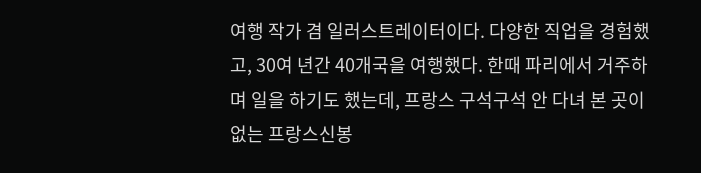여행 작가 겸 일러스트레이터이다. 다양한 직업을 경험했고, 30여 년간 40개국을 여행했다. 한때 파리에서 거주하며 일을 하기도 했는데, 프랑스 구석구석 안 다녀 본 곳이 없는 프랑스신봉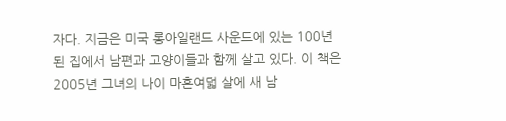자다. 지금은 미국 롱아일랜드 사운드에 있는 100년 된 집에서 남편과 고양이들과 함께 살고 있다. 이 책은 2005년 그녀의 나이 마흔여덟 살에 새 남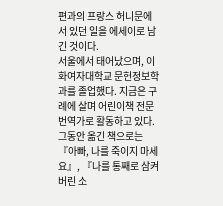편과의 프랑스 허니문에서 있던 일을 에세이로 남긴 것이다.
서울에서 태어났으며, 이화여자대학교 문헌정보학과를 졸업했다. 지금은 구례에 살며 어린이책 전문 번역가로 활동하고 있다. 그동안 옮긴 책으로는 『아빠, 나를 죽이지 마세요』, 『나를 통째로 삼켜 버린 소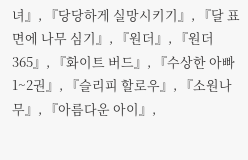녀』, 『당당하게 실망시키기』, 『달 표면에 나무 심기』, 『원더』, 『원더 365』, 『화이트 버드』, 『수상한 아빠 1~2권』, 『슬리피 할로우』, 『소원나무』, 『아름다운 아이』,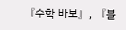『수학 바보』, 『블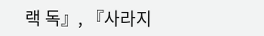랙 독』, 『사라지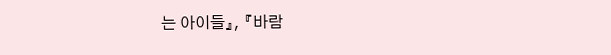는 아이들』, 『바람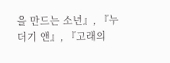을 만드는 소년』, 『누더기 앤』, 『고래의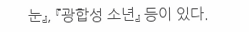눈』, 『광합성 소년』 등이 있다.